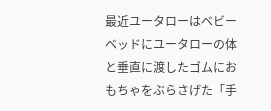最近ユータローはベビーベッドにユータローの体と垂直に渡したゴムにおもちゃをぶらさげた「手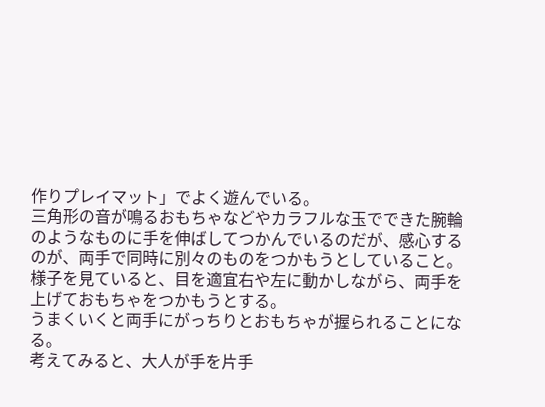作りプレイマット」でよく遊んでいる。
三角形の音が鳴るおもちゃなどやカラフルな玉でできた腕輪のようなものに手を伸ばしてつかんでいるのだが、感心するのが、両手で同時に別々のものをつかもうとしていること。
様子を見ていると、目を適宜右や左に動かしながら、両手を上げておもちゃをつかもうとする。
うまくいくと両手にがっちりとおもちゃが握られることになる。
考えてみると、大人が手を片手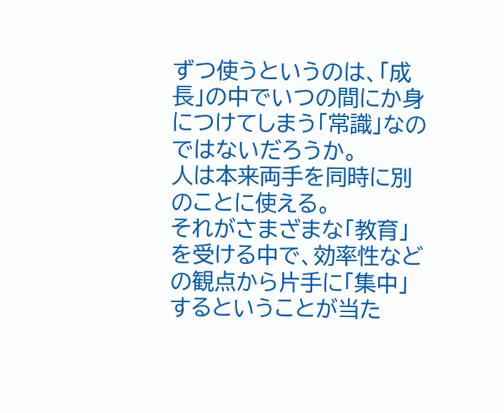ずつ使うというのは、「成長」の中でいつの間にか身につけてしまう「常識」なのではないだろうか。
人は本来両手を同時に別のことに使える。
それがさまざまな「教育」を受ける中で、効率性などの観点から片手に「集中」するということが当た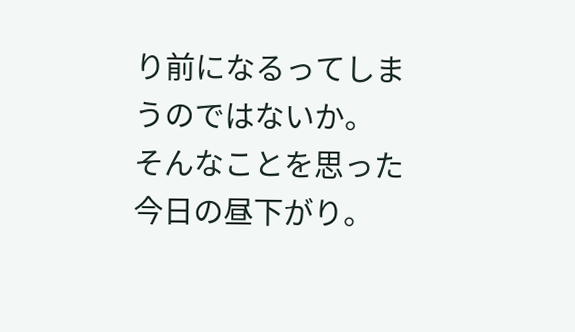り前になるってしまうのではないか。
そんなことを思った今日の昼下がり。